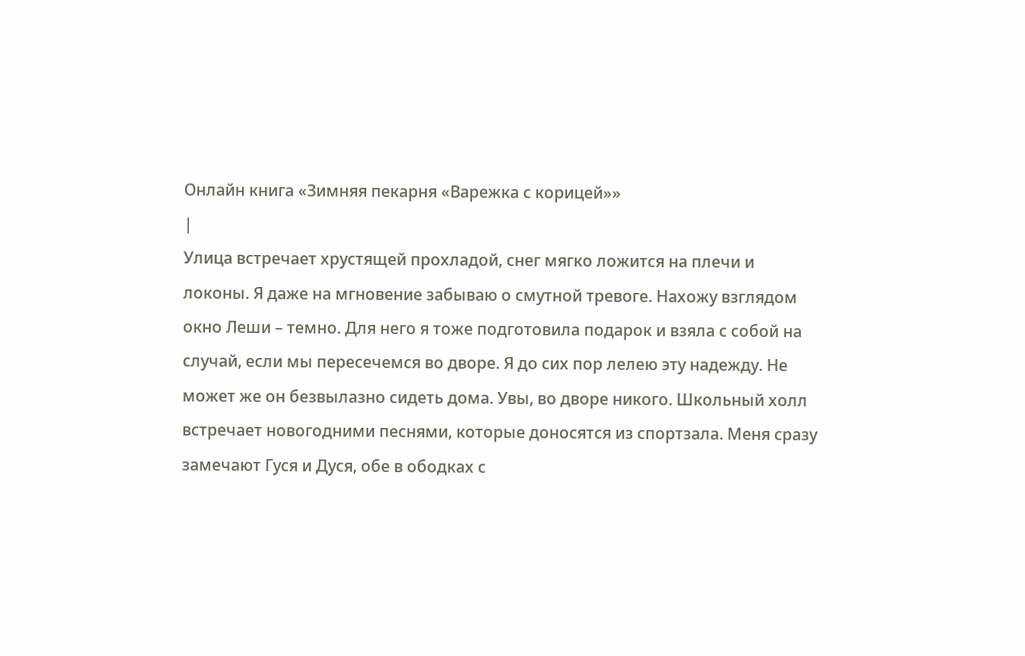Онлайн книга «Зимняя пекарня «Варежка с корицей»»
|
Улица встречает хрустящей прохладой, снег мягко ложится на плечи и локоны. Я даже на мгновение забываю о смутной тревоге. Нахожу взглядом окно Леши – темно. Для него я тоже подготовила подарок и взяла с собой на случай, если мы пересечемся во дворе. Я до сих пор лелею эту надежду. Не может же он безвылазно сидеть дома. Увы, во дворе никого. Школьный холл встречает новогодними песнями, которые доносятся из спортзала. Меня сразу замечают Гуся и Дуся, обе в ободках с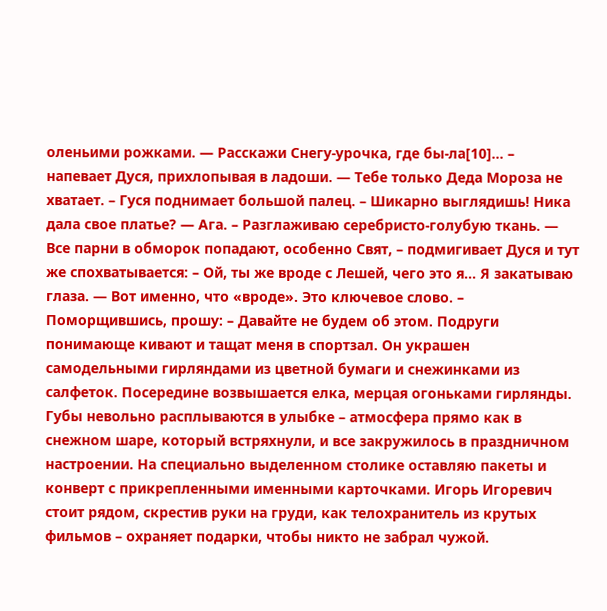оленьими рожками. — Расскажи Снегу-урочка, где бы-ла[10]… – напевает Дуся, прихлопывая в ладоши. — Тебе только Деда Мороза не хватает. – Гуся поднимает большой палец. – Шикарно выглядишь! Ника дала свое платье? — Ага. – Разглаживаю серебристо-голубую ткань. — Все парни в обморок попадают, особенно Свят, – подмигивает Дуся и тут же спохватывается: – Ой, ты же вроде с Лешей, чего это я… Я закатываю глаза. — Вот именно, что «вроде». Это ключевое слово. – Поморщившись, прошу: – Давайте не будем об этом. Подруги понимающе кивают и тащат меня в спортзал. Он украшен самодельными гирляндами из цветной бумаги и снежинками из салфеток. Посередине возвышается елка, мерцая огоньками гирлянды. Губы невольно расплываются в улыбке – атмосфера прямо как в снежном шаре, который встряхнули, и все закружилось в праздничном настроении. На специально выделенном столике оставляю пакеты и конверт с прикрепленными именными карточками. Игорь Игоревич стоит рядом, скрестив руки на груди, как телохранитель из крутых фильмов – охраняет подарки, чтобы никто не забрал чужой.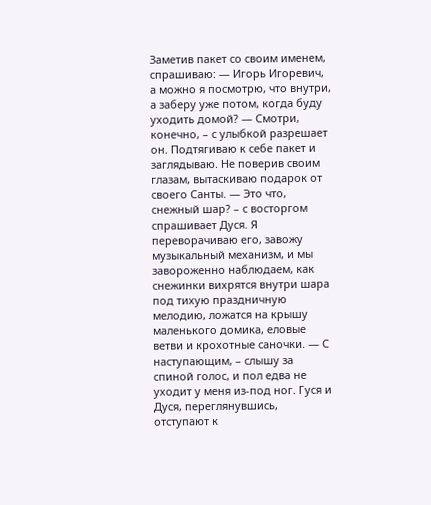Заметив пакет со своим именем, спрашиваю: — Игорь Игоревич, а можно я посмотрю, что внутри, а заберу уже потом, когда буду уходить домой? — Смотри, конечно, – с улыбкой разрешает он. Подтягиваю к себе пакет и заглядываю. Не поверив своим глазам, вытаскиваю подарок от своего Санты. — Это что, снежный шар? – с восторгом спрашивает Дуся. Я переворачиваю его, завожу музыкальный механизм, и мы завороженно наблюдаем, как снежинки вихрятся внутри шара под тихую праздничную мелодию, ложатся на крышу маленького домика, еловые ветви и крохотные саночки. — С наступающим, – слышу за спиной голос, и пол едва не уходит у меня из-под ног. Гуся и Дуся, переглянувшись, отступают к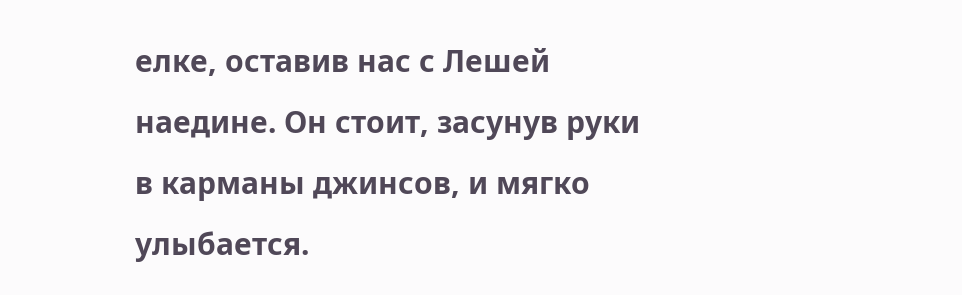елке, оставив нас с Лешей наедине. Он стоит, засунув руки в карманы джинсов, и мягко улыбается.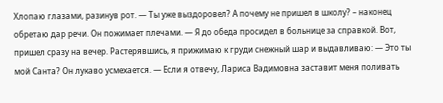Хлопаю глазами, разинув рот. — Ты уже выздоровел? А почему не пришел в школу? – наконец обретаю дар речи. Он пожимает плечами. — Я до обеда просидел в больнице за справкой. Вот, пришел сразу на вечер. Растерявшись, я прижимаю к груди снежный шар и выдавливаю: — Это ты мой Санта? Он лукаво усмехается. — Если я отвечу, Лариса Вадимовна заставит меня поливать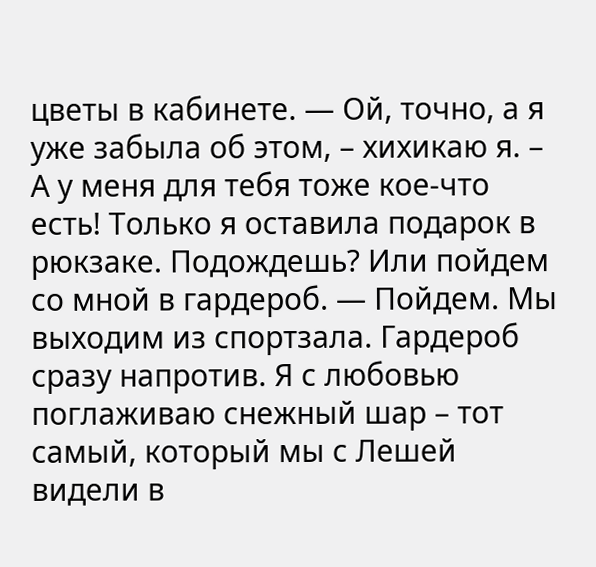цветы в кабинете. — Ой, точно, а я уже забыла об этом, – хихикаю я. – А у меня для тебя тоже кое-что есть! Только я оставила подарок в рюкзаке. Подождешь? Или пойдем со мной в гардероб. — Пойдем. Мы выходим из спортзала. Гардероб сразу напротив. Я с любовью поглаживаю снежный шар – тот самый, который мы с Лешей видели в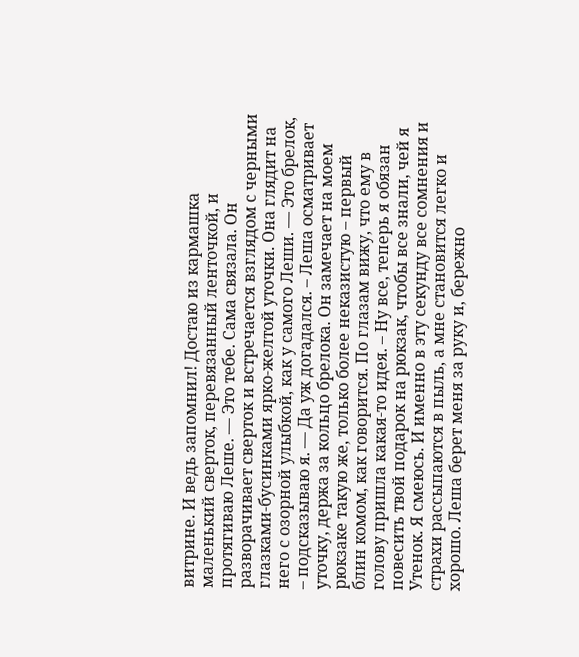витрине. И ведь запомнил! Достаю из кармашка маленький сверток, перевязанный ленточкой, и протягиваю Леше. — Это тебе. Сама связала. Он разворачивает сверток и встречается взглядом с черными глазками-бусинками ярко-желтой уточки. Она глядит на него с озорной улыбкой, как у самого Леши. — Это брелок, – подсказываю я. — Да уж догадался. – Леша осматривает уточку, держа за кольцо брелока. Он замечает на моем рюкзаке такую же, только более неказистую – первый блин комом, как говорится. По глазам вижу, что ему в голову пришла какая-то идея. – Ну все, теперь я обязан повесить твой подарок на рюкзак, чтобы все знали, чей я Утенок. Я смеюсь. И именно в эту секунду все сомнения и страхи рассыпаются в пыль, а мне становится легко и хорошо. Леша берет меня за руку и, бережно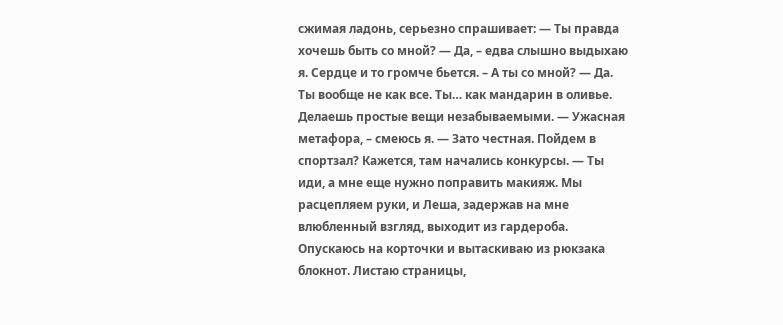сжимая ладонь, серьезно спрашивает: — Ты правда хочешь быть со мной? — Да, – едва слышно выдыхаю я. Сердце и то громче бьется. – А ты со мной? — Да. Ты вообще не как все. Ты… как мандарин в оливье. Делаешь простые вещи незабываемыми. — Ужасная метафора, – смеюсь я. — Зато честная. Пойдем в спортзал? Кажется, там начались конкурсы. — Ты иди, а мне еще нужно поправить макияж. Мы расцепляем руки, и Леша, задержав на мне влюбленный взгляд, выходит из гардероба. Опускаюсь на корточки и вытаскиваю из рюкзака блокнот. Листаю страницы,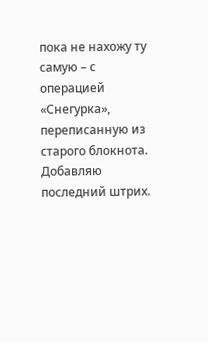пока не нахожу ту самую – с операцией «Снегурка», переписанную из старого блокнота. Добавляю последний штрих.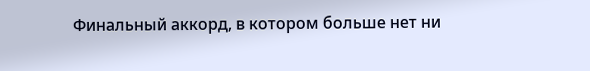Финальный аккорд, в котором больше нет ни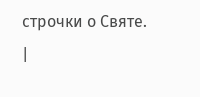строчки о Святе.
|